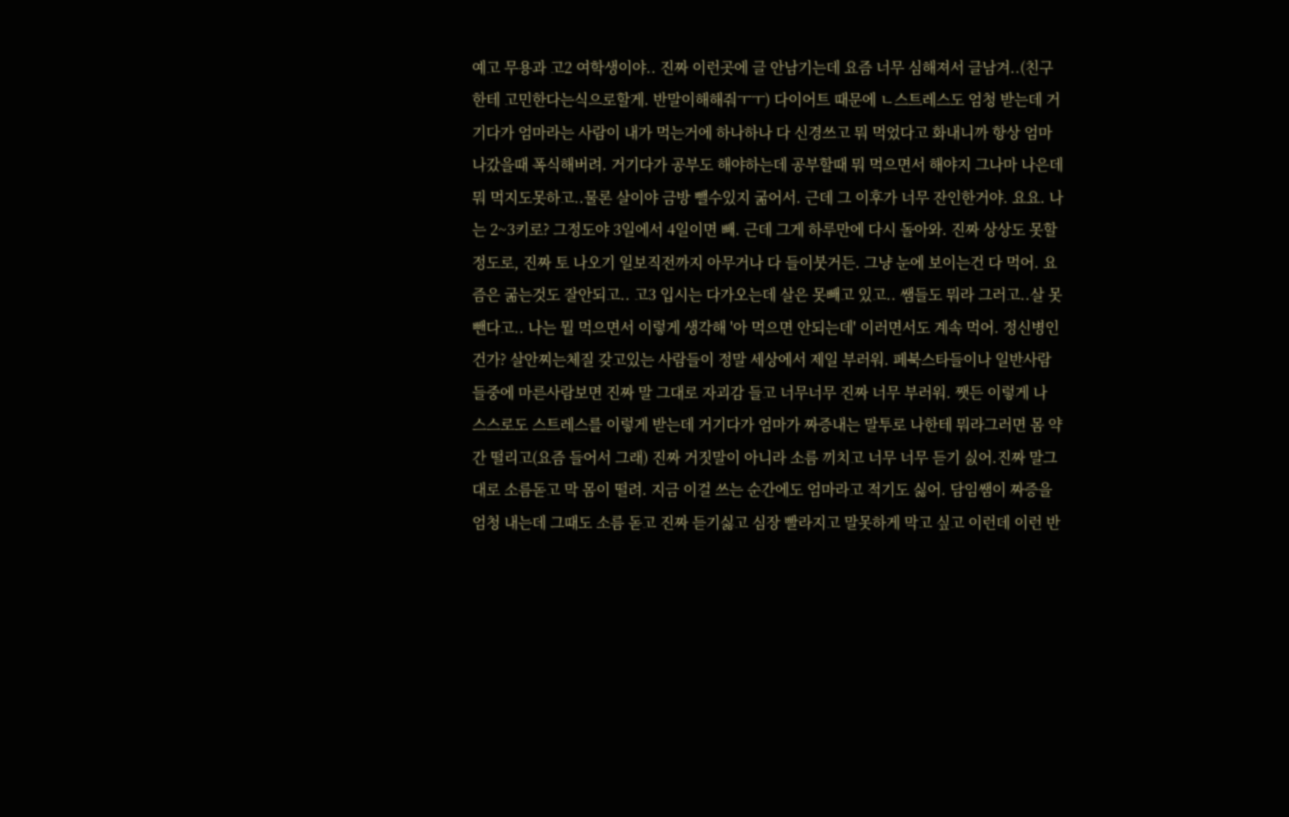예고 무용과 고2 여학생이야.. 진짜 이런곳에 글 안남기는데 요즘 너무 심해져서 글남겨..(친구한테 고민한다는식으로할게. 반말이해해줘ㅜㅜ) 다이어트 때문에 ㄴ스트레스도 엄청 받는데 거기다가 엄마라는 사람이 내가 먹는거에 하나하나 다 신경쓰고 뭐 먹었다고 화내니까 항상 엄마 나갔을때 폭식해버려. 거기다가 공부도 해야하는데 공부할때 뭐 먹으면서 해야지 그나마 나은데 뭐 먹지도못하고..물론 살이야 금방 뺄수있지 굶어서. 근데 그 이후가 너무 잔인한거야. 요요. 나는 2~3키로? 그정도야 3일에서 4일이면 빼. 근데 그게 하루만에 다시 돌아와. 진짜 상상도 못할정도로, 진짜 토 나오기 일보직전까지 아무거나 다 들이붓거든. 그냥 눈에 보이는건 다 먹어. 요즘은 굶는것도 잘안되고.. 고3 입시는 다가오는데 살은 못빼고 있고.. 쌤들도 뭐라 그러고..살 못뺀다고.. 나는 뭘 먹으면서 이렇게 생각해 '아 먹으면 안되는데' 이러면서도 계속 먹어. 정신병인건가? 살안찌는체질 갖고있는 사람들이 정말 세상에서 제일 부러워. 페북스타들이나 일반사람들중에 마른사람보면 진짜 말 그대로 자괴감 들고 너무너무 진짜 너무 부러워. 쨋든 이렇게 나 스스로도 스트레스를 이렇게 받는데 거기다가 엄마가 짜증내는 말투로 나한테 뭐라그러면 몸 약간 떨리고(요즘 들어서 그래) 진짜 거짓말이 아니라 소름 끼치고 너무 너무 듣기 싨어.진짜 말그대로 소름돋고 막 몸이 떨려. 지금 이걸 쓰는 순간에도 엄마라고 적기도 싫어. 담임쌤이 짜증을 엄청 내는데 그때도 소름 돋고 진짜 듣기싫고 심장 빨라지고 말못하게 막고 싶고 이런데 이런 반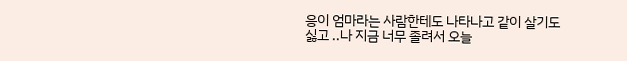응이 엄마라는 사람한테도 나타나고 같이 살기도 싫고 ..나 지금 너무 졸려서 오늘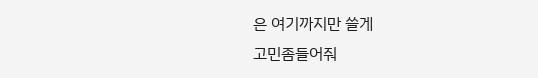은 여기까지만 쓸게
고민좀들어줘